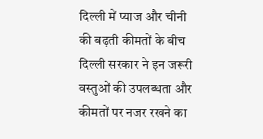दिल्ली में प्याज और चीनी की बढ़ती कीमतों के बीच दिल्ली सरकार ने इन जरूरी वस्तुओं की उपलब्धता और कीमतों पर नजर रखने का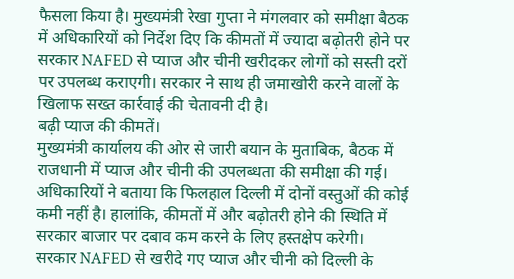फैसला किया है। मुख्यमंत्री रेखा गुप्ता ने मंगलवार को समीक्षा बैठक में अधिकारियों को निर्देश दिए कि कीमतों में ज्यादा बढ़ोतरी होने पर सरकार NAFED से प्याज और चीनी खरीदकर लोगों को सस्ती दरों पर उपलब्ध कराएगी। सरकार ने साथ ही जमाखोरी करने वालों के खिलाफ सख्त कार्रवाई की चेतावनी दी है।
बढ़ी प्याज की कीमतें।
मुख्यमंत्री कार्यालय की ओर से जारी बयान के मुताबिक, बैठक में राजधानी में प्याज और चीनी की उपलब्धता की समीक्षा की गई। अधिकारियों ने बताया कि फिलहाल दिल्ली में दोनों वस्तुओं की कोई कमी नहीं है। हालांकि, कीमतों में और बढ़ोतरी होने की स्थिति में सरकार बाजार पर दबाव कम करने के लिए हस्तक्षेप करेगी।
सरकार NAFED से खरीदे गए प्याज और चीनी को दिल्ली के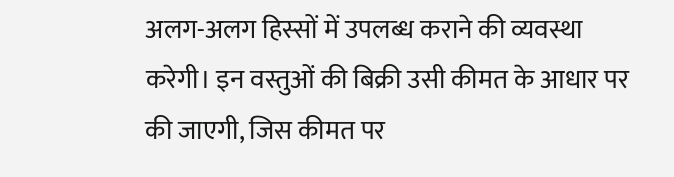अलग-अलग हिस्सों में उपलब्ध कराने की व्यवस्था करेगी। इन वस्तुओं की बिक्री उसी कीमत के आधार पर की जाएगी, जिस कीमत पर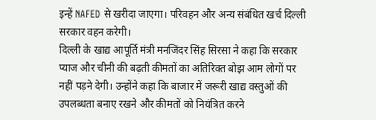इन्हें NAFED से खरीदा जाएगा। परिवहन और अन्य संबंधित खर्च दिल्ली सरकार वहन करेगी।
दिल्ली के खाद्य आपूर्ति मंत्री मनजिंदर सिंह सिरसा ने कहा कि सरकार प्याज और चीनी की बढ़ती कीमतों का अतिरिक्त बोझ आम लोगों पर नहीं पड़ने देगी। उन्होंने कहा कि बाजार में जरूरी खाद्य वस्तुओं की उपलब्धता बनाए रखने और कीमतों को नियंत्रित करने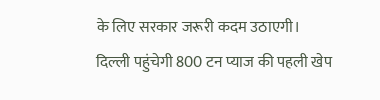के लिए सरकार जरूरी कदम उठाएगी।
दिल्ली पहुंचेगी 800 टन प्याज की पहली खेप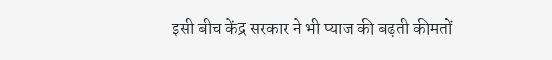इसी बीच केंद्र सरकार ने भी प्याज की बढ़ती कीमतों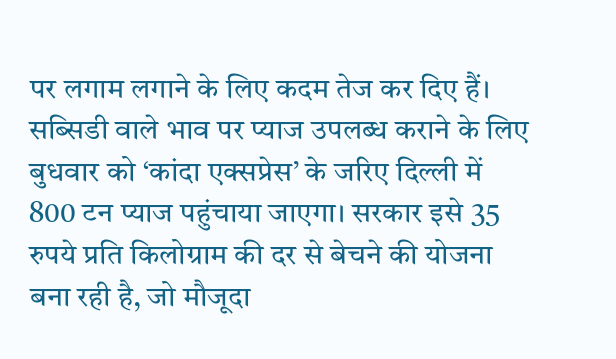पर लगाम लगाने के लिए कदम तेज कर दिए हैं। सब्सिडी वाले भाव पर प्याज उपलब्ध कराने के लिए बुधवार को ‘कांदा एक्सप्रेस’ के जरिए दिल्ली में 800 टन प्याज पहुंचाया जाएगा। सरकार इसे 35 रुपये प्रति किलोग्राम की दर से बेचने की योजना बना रही है, जो मौजूदा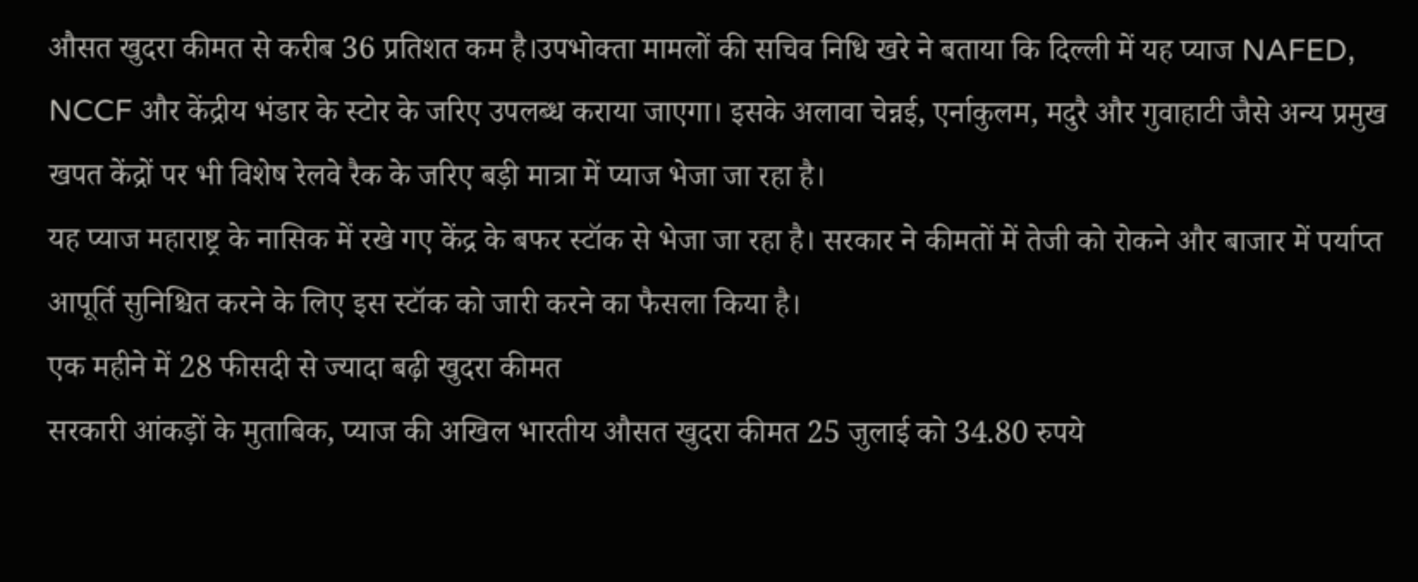औसत खुदरा कीमत से करीब 36 प्रतिशत कम है।उपभोक्ता मामलों की सचिव निधि खरे ने बताया कि दिल्ली में यह प्याज NAFED, NCCF और केंद्रीय भंडार के स्टोर के जरिए उपलब्ध कराया जाएगा। इसके अलावा चेन्नई, एर्नाकुलम, मदुरै और गुवाहाटी जैसे अन्य प्रमुख खपत केंद्रों पर भी विशेष रेलवे रैक के जरिए बड़ी मात्रा में प्याज भेजा जा रहा है।
यह प्याज महाराष्ट्र के नासिक में रखे गए केंद्र के बफर स्टॉक से भेजा जा रहा है। सरकार ने कीमतों में तेजी को रोकने और बाजार में पर्याप्त आपूर्ति सुनिश्चित करने के लिए इस स्टॉक को जारी करने का फैसला किया है।
एक महीने में 28 फीसदी से ज्यादा बढ़ी खुदरा कीमत
सरकारी आंकड़ों के मुताबिक, प्याज की अखिल भारतीय औसत खुदरा कीमत 25 जुलाई को 34.80 रुपये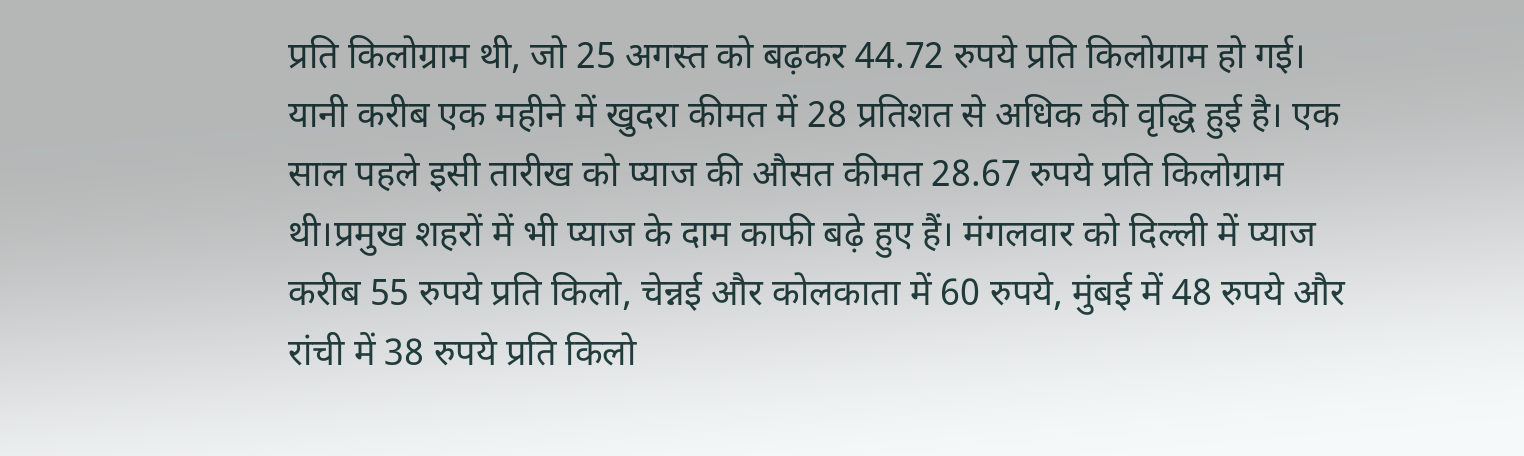प्रति किलोग्राम थी, जो 25 अगस्त को बढ़कर 44.72 रुपये प्रति किलोग्राम हो गई। यानी करीब एक महीने में खुदरा कीमत में 28 प्रतिशत से अधिक की वृद्धि हुई है। एक साल पहले इसी तारीख को प्याज की औसत कीमत 28.67 रुपये प्रति किलोग्राम थी।प्रमुख शहरों में भी प्याज के दाम काफी बढ़े हुए हैं। मंगलवार को दिल्ली में प्याज करीब 55 रुपये प्रति किलो, चेन्नई और कोलकाता में 60 रुपये, मुंबई में 48 रुपये और रांची में 38 रुपये प्रति किलो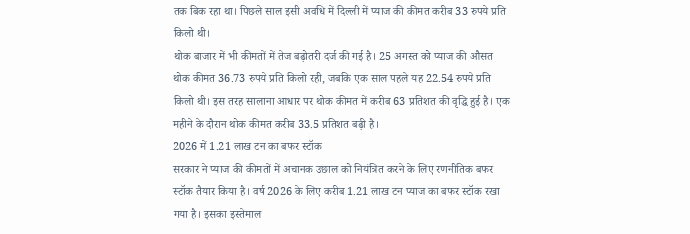तक बिक रहा था। पिछले साल इसी अवधि में दिल्ली में प्याज की कीमत करीब 33 रुपये प्रति किलो थी।
थोक बाजार में भी कीमतों में तेज बढ़ोतरी दर्ज की गई है। 25 अगस्त को प्याज की औसत थोक कीमत 36.73 रुपये प्रति किलो रही, जबकि एक साल पहले यह 22.54 रुपये प्रति किलो थी। इस तरह सालाना आधार पर थोक कीमत में करीब 63 प्रतिशत की वृद्धि हुई है। एक महीने के दौरान थोक कीमत करीब 33.5 प्रतिशत बढ़ी है।
2026 में 1.21 लाख टन का बफर स्टॉक
सरकार ने प्याज की कीमतों में अचानक उछाल को नियंत्रित करने के लिए रणनीतिक बफर स्टॉक तैयार किया है। वर्ष 2026 के लिए करीब 1.21 लाख टन प्याज का बफर स्टॉक रखा गया है। इसका इस्तेमाल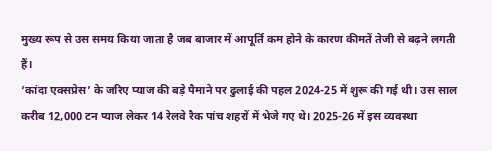मुख्य रूप से उस समय किया जाता है जब बाजार में आपूर्ति कम होने के कारण कीमतें तेजी से बढ़ने लगती हैं।
‘कांदा एक्सप्रेस’ के जरिए प्याज की बड़े पैमाने पर ढुलाई की पहल 2024-25 में शुरू की गई थी। उस साल करीब 12,000 टन प्याज लेकर 14 रेलवे रैक पांच शहरों में भेजे गए थे। 2025-26 में इस व्यवस्था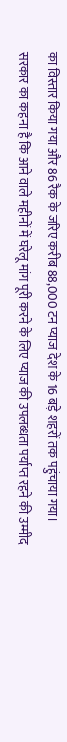का विस्तार किया गया और 86 रैक के जरिए करीब 88,000 टन प्याज देश के 16 बड़े शहरों तक पहुंचाया गया।
सरकार का कहना है कि आने वाले महीनों में घरेलू मांग पूरी करने के लिए प्याज की उपलब्धता पर्याप्त रहने की उम्मीद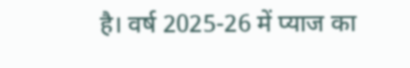है। वर्ष 2025-26 में प्याज का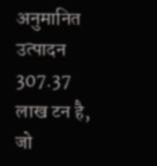अनुमानित उत्पादन 307.37 लाख टन है, जो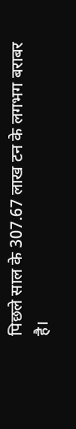पिछले साल के 307.67 लाख टन के लगभग बराबर है।